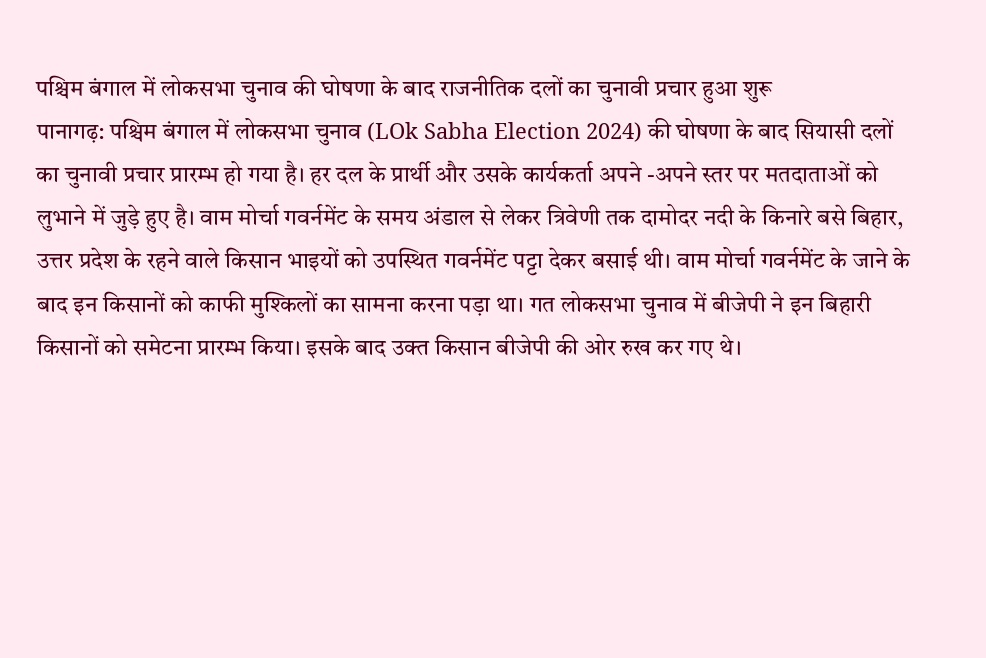पश्चिम बंगाल में लोकसभा चुनाव की घोषणा के बाद राजनीतिक दलों का चुनावी प्रचार हुआ शुरू
पानागढ़: पश्चिम बंगाल में लोकसभा चुनाव (LOk Sabha Election 2024) की घोषणा के बाद सियासी दलों का चुनावी प्रचार प्रारम्भ हो गया है। हर दल के प्रार्थी और उसके कार्यकर्ता अपने -अपने स्तर पर मतदाताओं को लुभाने में जुड़े हुए है। वाम मोर्चा गवर्नमेंट के समय अंडाल से लेकर त्रिवेणी तक दामोदर नदी के किनारे बसे बिहार, उत्तर प्रदेश के रहने वाले किसान भाइयों को उपस्थित गवर्नमेंट पट्टा देकर बसाई थी। वाम मोर्चा गवर्नमेंट के जाने के बाद इन किसानों को काफी मुश्किलों का सामना करना पड़ा था। गत लोकसभा चुनाव में बीजेपी ने इन बिहारी किसानों को समेटना प्रारम्भ किया। इसके बाद उक्त किसान बीजेपी की ओर रुख कर गए थे।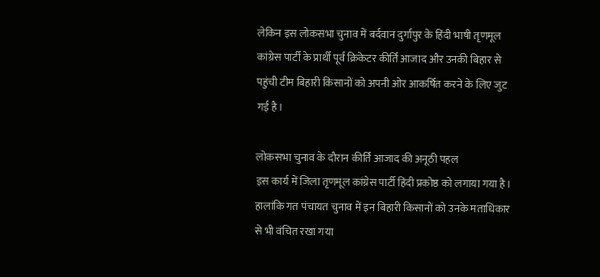लेकिन इस लोकसभा चुनाव में बर्दवान दुर्गापुर के हिंदी भाषी तृणमूल कांग्रेस पार्टी के प्रार्थी पूर्व क्रिकेटर कीर्ति आजाद और उनकी बिहार से पहुंची टीम बिहारी किसानों को अपनी ओर आकर्षित करने के लिए जुट गई है।

लोकसभा चुनाव के दौरान कीर्ति आजाद की अनूठी पहल
इस कार्य में जिला तृणमूल कांग्रेस पार्टी हिंदी प्रकोष्ठ को लगाया गया है। हालांकि गत पंचायत चुनाव में इन बिहारी किसानों को उनके मताधिकार से भी वंचित रखा गया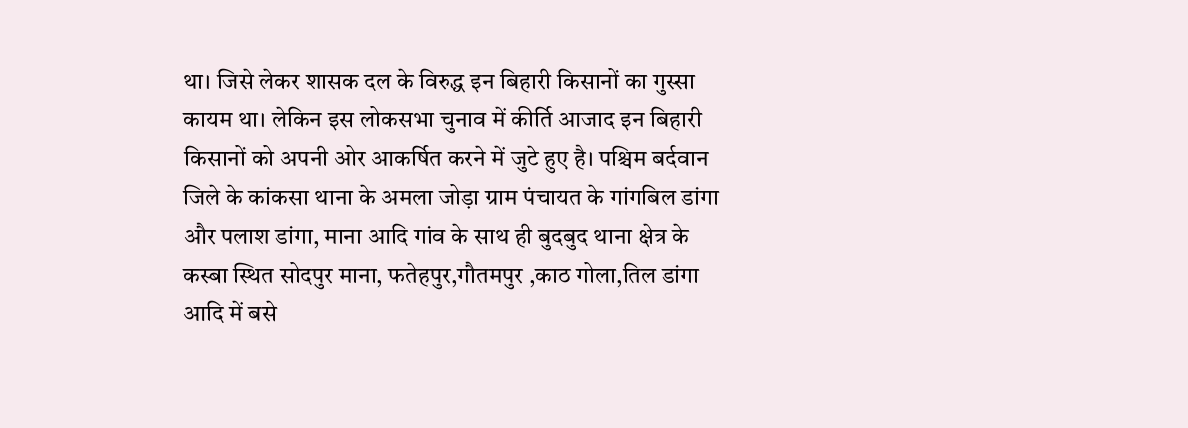था। जिसे लेकर शासक दल के विरुद्ध इन बिहारी किसानों का गुस्सा कायम था। लेकिन इस लोकसभा चुनाव में कीर्ति आजाद इन बिहारी किसानों को अपनी ओर आकर्षित करने में जुटे हुए है। पश्चिम बर्दवान जिले के कांकसा थाना के अमला जोड़ा ग्राम पंचायत के गांगबिल डांगा और पलाश डांगा, माना आदि गांव के साथ ही बुदबुद थाना क्षेत्र के कस्बा स्थित सोदपुर माना, फतेहपुर,गौतमपुर ,काठ गोला,तिल डांगा आदि में बसे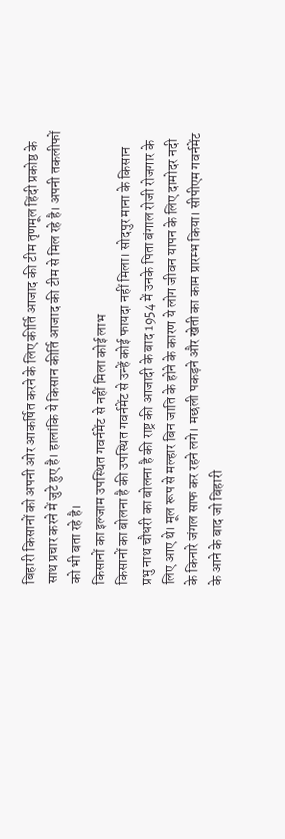बिहारी किसानों को अपनी ओर आकर्षित करने के लिए कीर्ति आजाद की टीम तृणमूल हिंदी प्रकोष्ठ के साथ प्रचार करने में जुटे हुए है। हालांकि ये किसान कीर्ति आजाद की टीम से मिल रहे है। अपनी तकलीफों को भी बता रहे है।
किसानों का इल्जाम उपस्थित गवर्नमेंट से नहीं मिला कोई लाभ
किसानों का बोलना है की उपस्थित गवर्नमेंट से उन्हें कोई फायदा नहीं मिला। सोदपुर माना के किसान प्रभु नाथ चौधरी का बोलना है की राष्ट्र की आजादी के बाद 1954 में उनके पिता बंगाल रोजी रोजगार के लिए आए थे। मूल रूप से मल्हार बिन जाति के होने के कारण ये लोग जीवन यापन के लिए दामोदर नदी के किनारे जंगल साफ कर रहने लगे। मछली पकड़ने और खेती का काम प्रारम्भ किया। सीपीएम गवर्नमेंट के आने के बाद जो बिहारी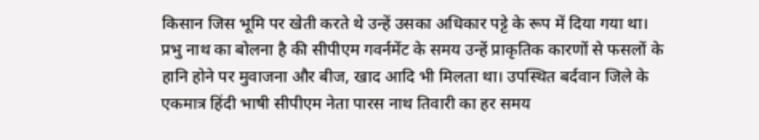किसान जिस भूमि पर खेती करते थे उन्हें उसका अधिकार पट्टे के रूप में दिया गया था। प्रभु नाथ का बोलना है की सीपीएम गवर्नमेंट के समय उन्हें प्राकृतिक कारणों से फसलों के हानि होने पर मुवाजना और बीज, खाद आदि भी मिलता था। उपस्थित बर्दवान जिले के एकमात्र हिंदी भाषी सीपीएम नेता पारस नाथ तिवारी का हर समय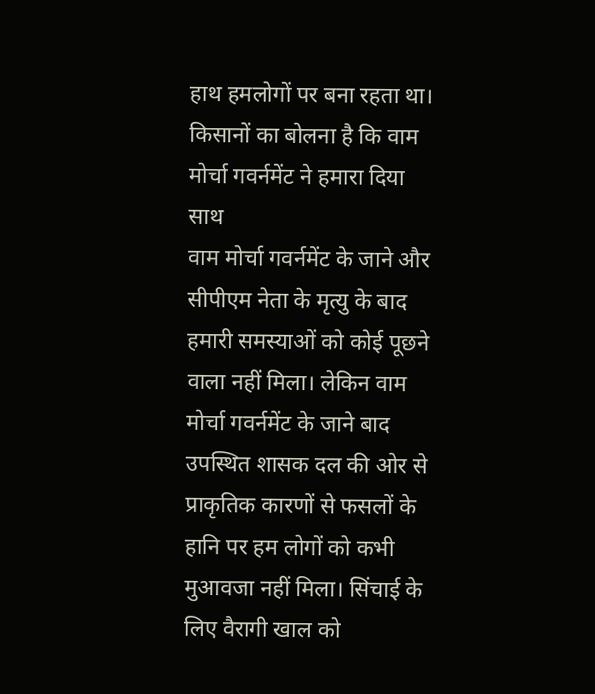हाथ हमलोगों पर बना रहता था।
किसानों का बोलना है कि वाम मोर्चा गवर्नमेंट ने हमारा दिया साथ
वाम मोर्चा गवर्नमेंट के जाने और सीपीएम नेता के मृत्यु के बाद हमारी समस्याओं को कोई पूछने वाला नहीं मिला। लेकिन वाम मोर्चा गवर्नमेंट के जाने बाद उपस्थित शासक दल की ओर से प्राकृतिक कारणों से फसलों के हानि पर हम लोगों को कभी मुआवजा नहीं मिला। सिंचाई के लिए वैरागी खाल को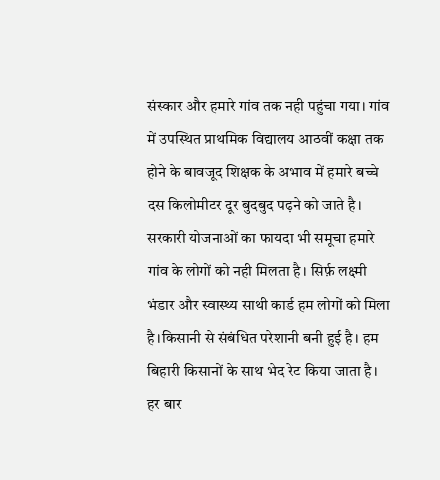संस्कार और हमारे गांव तक नही पहुंचा गया। गांव में उपस्थित प्राथमिक विद्यालय आठवीं कक्षा तक होने के बावजूद शिक्षक के अभाव में हमारे बच्चे दस किलोमीटर दूर बुदबुद पढ़ने को जाते है। सरकारी योजनाओं का फायदा भी समूचा हमारे गांव के लोगों को नही मिलता है। सिर्फ़ लक्ष्मी भंडार और स्वास्थ्य साथी कार्ड हम लोगों को मिला है।किसानी से संबंधित परेशानी बनी हुई है। हम बिहारी किसानों के साथ भेद रेट किया जाता है।
हर बार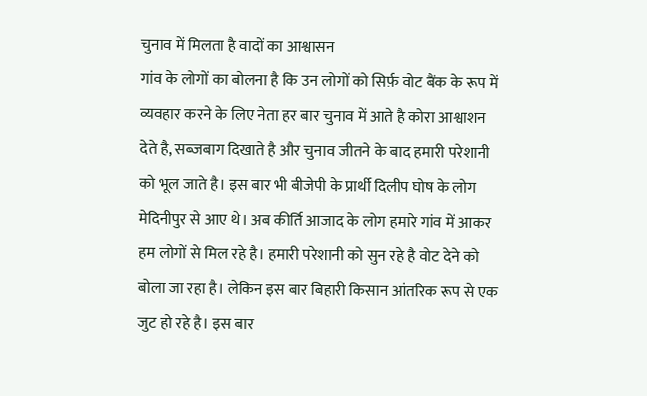चुनाव में मिलता है वादों का आश्वासन
गांव के लोगों का बोलना है कि उन लोगों को सिर्फ़ वोट बैंक के रूप में व्यवहार करने के लिए नेता हर बार चुनाव में आते है कोरा आश्वाशन देते है, सब्जबाग दिखाते है और चुनाव जीतने के बाद हमारी परेशानी को भूल जाते है। इस बार भी बीजेपी के प्रार्थी दिलीप घोष के लोग मेदिनीपुर से आए थे। अब कीर्ति आजाद के लोग हमारे गांव में आकर हम लोगों से मिल रहे है। हमारी परेशानी को सुन रहे है वोट देने को बोला जा रहा है। लेकिन इस बार बिहारी किसान आंतरिक रूप से एक जुट हो रहे है। इस बार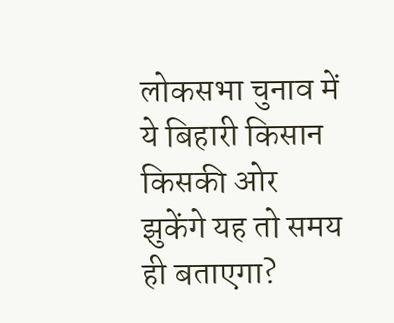लोकसभा चुनाव में ये बिहारी किसान किसकी ओर झुकेंगे यह तो समय ही बताएगा?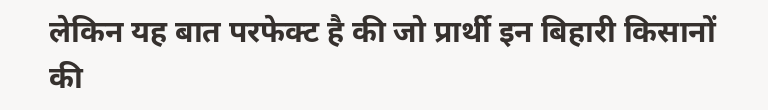लेकिन यह बात परफेक्ट है की जो प्रार्थी इन बिहारी किसानों की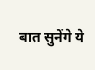बात सुनेंगे ये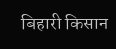बिहारी किसान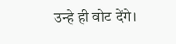उन्हे ही वोट देंगे।